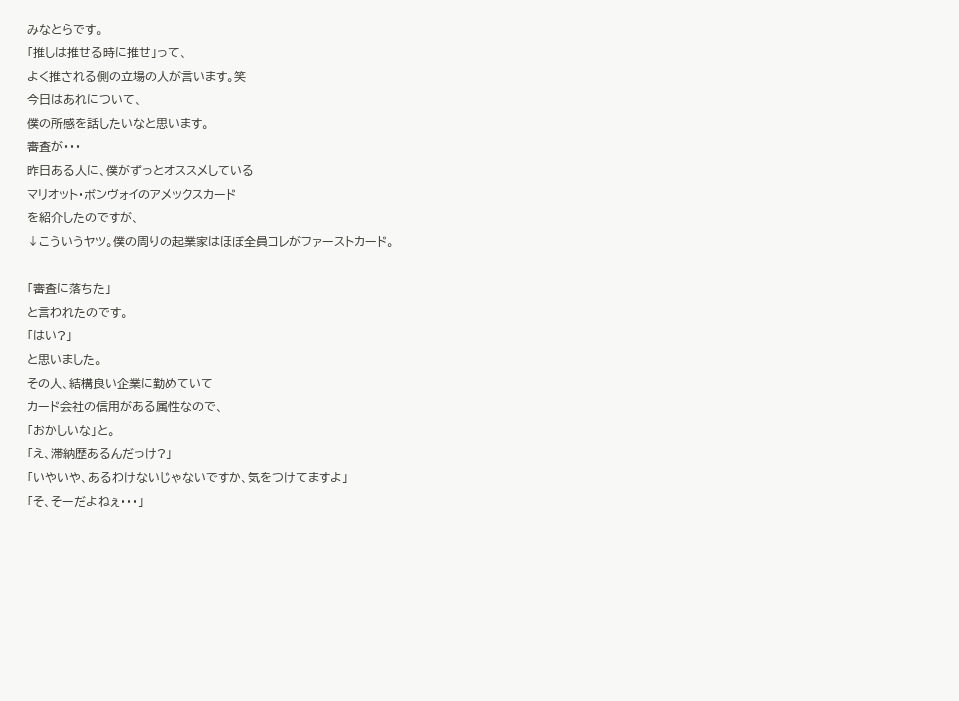みなとらです。
「推しは推せる時に推せ」って、
よく推される側の立場の人が言います。笑
今日はあれについて、
僕の所感を話したいなと思います。
審査が・・・
昨日ある人に、僕がずっとオススメしている
マリオット・ボンヴォイのアメックスカード
を紹介したのですが、
↓こういうヤツ。僕の周りの起業家はほぼ全員コレがファーストカード。

「審査に落ちた」
と言われたのです。
「はい?」
と思いました。
その人、結構良い企業に勤めていて
カード会社の信用がある属性なので、
「おかしいな」と。
「え、滞納歴あるんだっけ?」
「いやいや、あるわけないじゃないですか、気をつけてますよ」
「そ、そーだよねぇ・・・」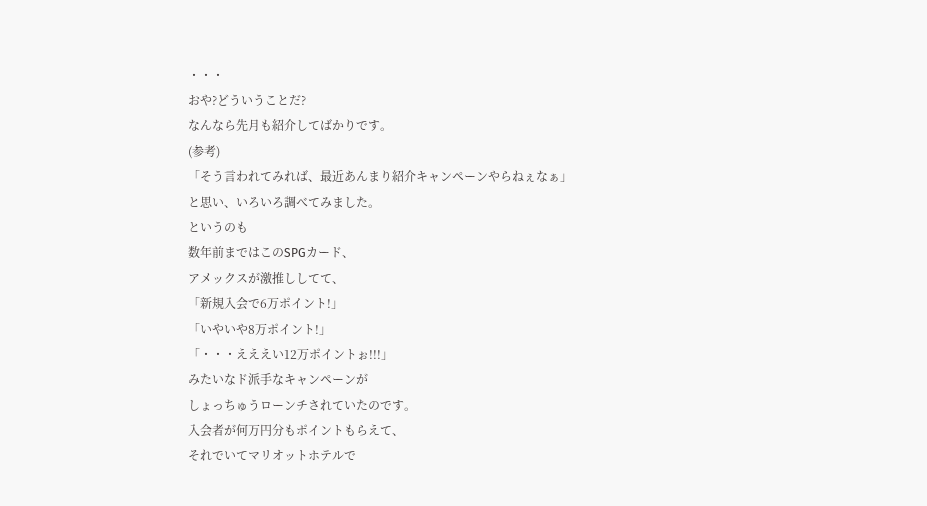・・・
おや?どういうことだ?
なんなら先月も紹介してばかりです。
(参考)
「そう言われてみれば、最近あんまり紹介キャンペーンやらねぇなぁ」
と思い、いろいろ調べてみました。
というのも
数年前まではこのSPGカード、
アメックスが激推ししてて、
「新規入会で6万ポイント!」
「いやいや8万ポイント!」
「・・・えええい12万ポイントぉ!!!」
みたいなド派手なキャンペーンが
しょっちゅうローンチされていたのです。
入会者が何万円分もポイントもらえて、
それでいてマリオットホテルで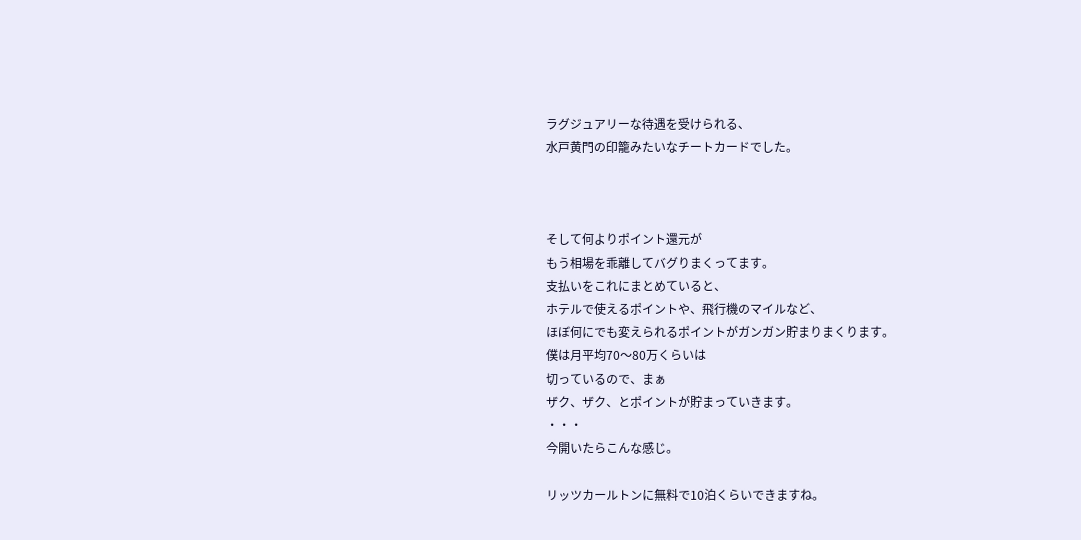ラグジュアリーな待遇を受けられる、
水戸黄門の印籠みたいなチートカードでした。



そして何よりポイント還元が
もう相場を乖離してバグりまくってます。
支払いをこれにまとめていると、
ホテルで使えるポイントや、飛行機のマイルなど、
ほぼ何にでも変えられるポイントがガンガン貯まりまくります。
僕は月平均70〜80万くらいは
切っているので、まぁ
ザク、ザク、とポイントが貯まっていきます。
・・・
今開いたらこんな感じ。

リッツカールトンに無料で10泊くらいできますね。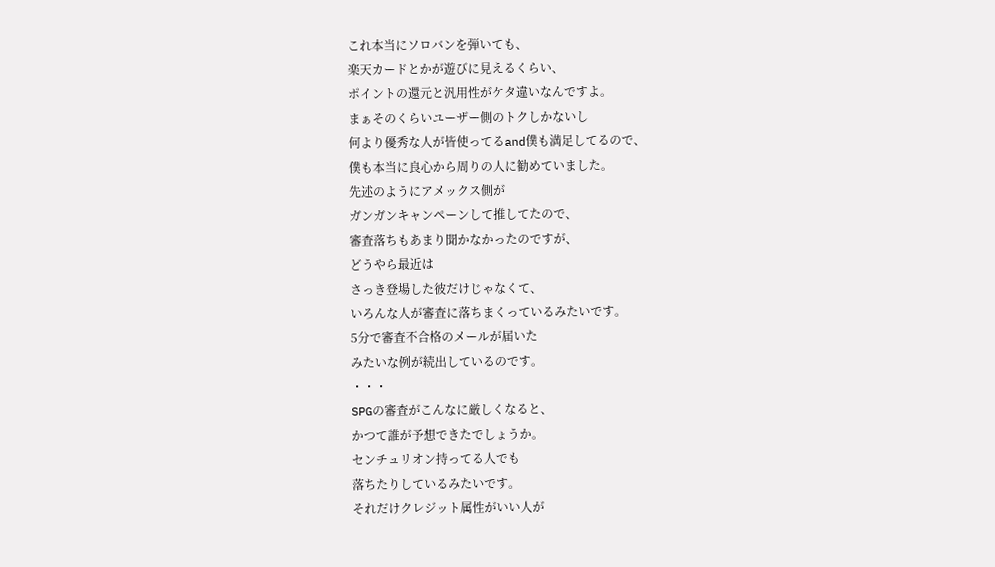これ本当にソロバンを弾いても、
楽天カードとかが遊びに見えるくらい、
ポイントの還元と汎用性がケタ違いなんですよ。
まぁそのくらいユーザー側のトクしかないし
何より優秀な人が皆使ってるand僕も満足してるので、
僕も本当に良心から周りの人に勧めていました。
先述のようにアメックス側が
ガンガンキャンペーンして推してたので、
審査落ちもあまり聞かなかったのですが、
どうやら最近は
さっき登場した彼だけじゃなくて、
いろんな人が審査に落ちまくっているみたいです。
5分で審査不合格のメールが届いた
みたいな例が続出しているのです。
・・・
SPGの審査がこんなに厳しくなると、
かつて誰が予想できたでしょうか。
センチュリオン持ってる人でも
落ちたりしているみたいです。
それだけクレジット属性がいい人が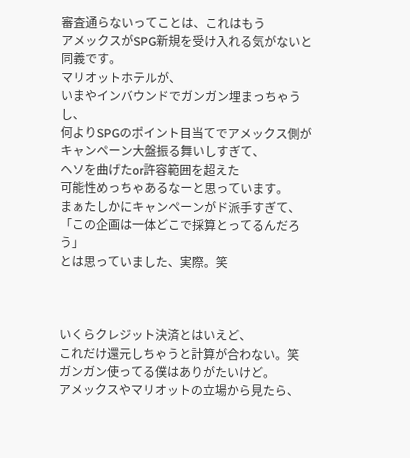審査通らないってことは、これはもう
アメックスがSPG新規を受け入れる気がないと同義です。
マリオットホテルが、
いまやインバウンドでガンガン埋まっちゃうし、
何よりSPGのポイント目当てでアメックス側が
キャンペーン大盤振る舞いしすぎて、
ヘソを曲げたor許容範囲を超えた
可能性めっちゃあるなーと思っています。
まぁたしかにキャンペーンがド派手すぎて、
「この企画は一体どこで採算とってるんだろう」
とは思っていました、実際。笑



いくらクレジット決済とはいえど、
これだけ還元しちゃうと計算が合わない。笑
ガンガン使ってる僕はありがたいけど。
アメックスやマリオットの立場から見たら、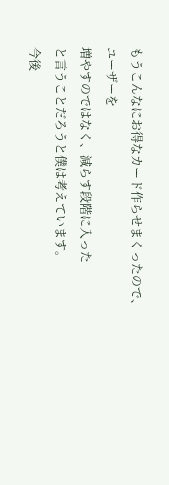もうこんなにお得なカード作らせまくったので、
ユーザーを
増やすのではなく、減らす段階に入った
と言うことだろうと僕は考えています。
今後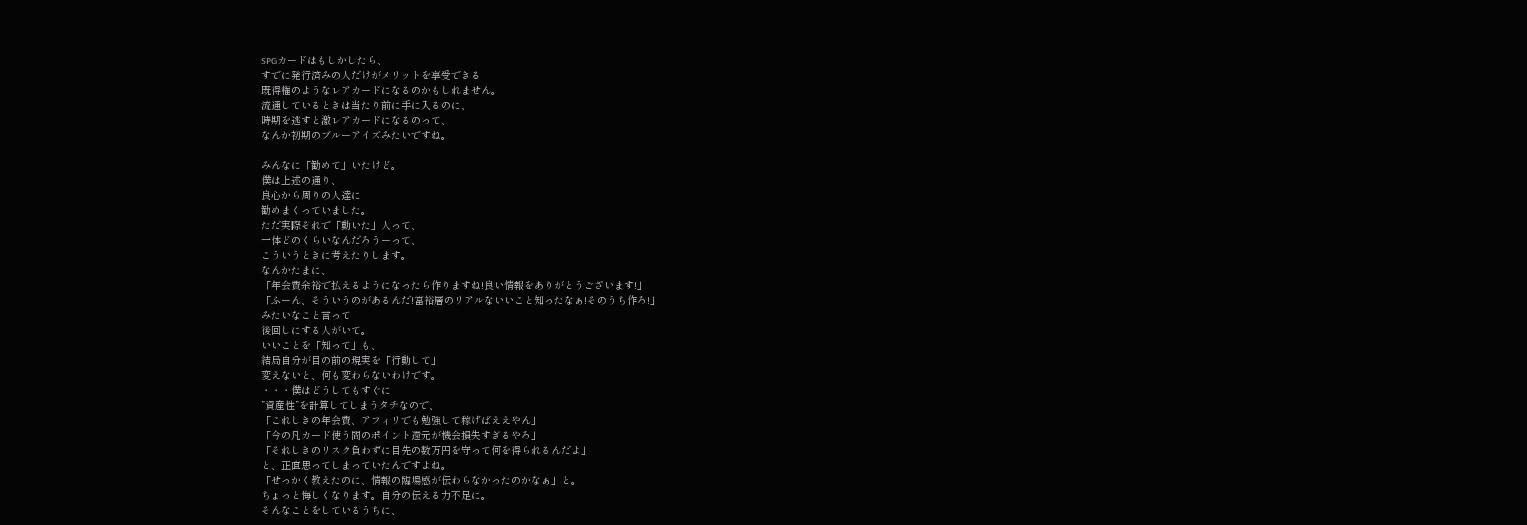SPGカードはもしかしたら、
すでに発行済みの人だけがメリットを享受できる
既得権のようなレアカードになるのかもしれません。
流通しているときは当たり前に手に入るのに、
時期を逃すと激レアカードになるのって、
なんか初期のブルーアイズみたいですね。

みんなに「勧めて」いたけど。
僕は上述の通り、
良心から周りの人達に
勧めまくっていました。
ただ実際それで「動いた」人って、
一体どのくらいなんだろうーって、
こういうときに考えたりします。
なんかたまに、
「年会費余裕で払えるようになったら作りますね!良い情報をありがとうございます!」
「ふーん、そういうのがあるんだ!富裕層のリアルないいこと知ったなぁ!そのうち作ろ!」
みたいなこと言って
後回しにする人がいて。
いいことを「知って」も、
結局自分が目の前の現実を「行動して」
変えないと、何も変わらないわけです。
・・・僕はどうしてもすぐに
”資産性”を計算してしまうタチなので、
「これしきの年会費、アフィリでも勉強して稼げばええやん」
「今の凡カード使う間のポイント還元が機会損失すぎるやろ」
「それしきのリスク負わずに目先の数万円を守って何を得られるんだよ」
と、正直思ってしまっていたんですよね。
「せっかく教えたのに、情報の臨場感が伝わらなかったのかなぁ」と。
ちょっと悔しくなります。自分の伝える力不足に。
そんなことをしているうちに、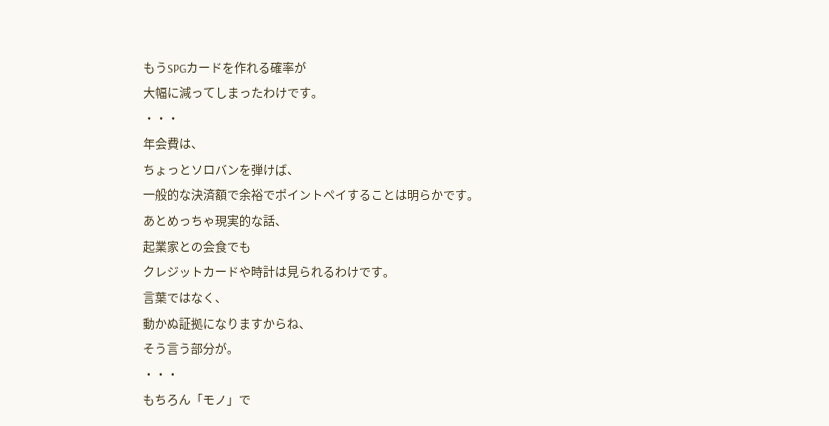もうSPGカードを作れる確率が
大幅に減ってしまったわけです。
・・・
年会費は、
ちょっとソロバンを弾けば、
一般的な決済額で余裕でポイントペイすることは明らかです。
あとめっちゃ現実的な話、
起業家との会食でも
クレジットカードや時計は見られるわけです。
言葉ではなく、
動かぬ証拠になりますからね、
そう言う部分が。
・・・
もちろん「モノ」で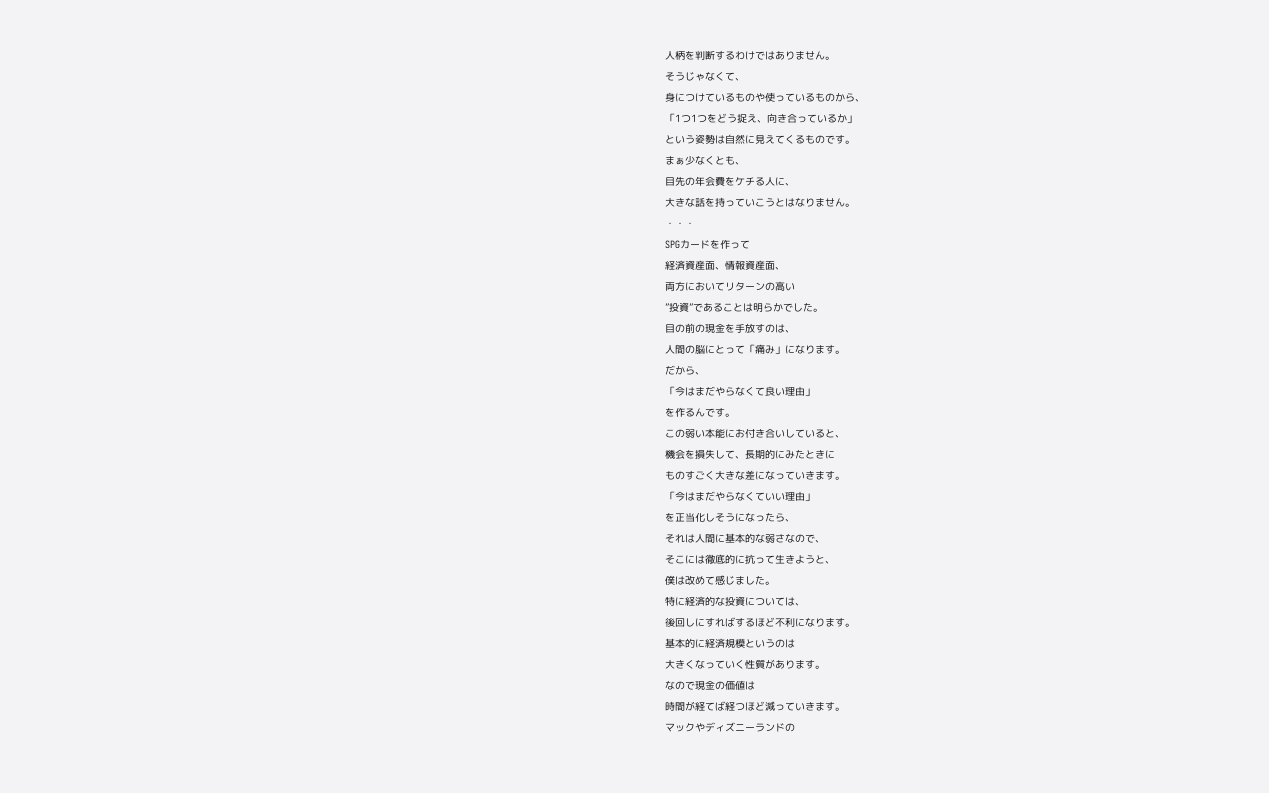人柄を判断するわけではありません。
そうじゃなくて、
身につけているものや使っているものから、
「1つ1つをどう捉え、向き合っているか」
という姿勢は自然に見えてくるものです。
まぁ少なくとも、
目先の年会費をケチる人に、
大きな話を持っていこうとはなりません。
・・・
SPGカードを作って
経済資産面、情報資産面、
両方においてリターンの高い
”投資”であることは明らかでした。
目の前の現金を手放すのは、
人間の脳にとって「痛み」になります。
だから、
「今はまだやらなくて良い理由」
を作るんです。
この弱い本能にお付き合いしていると、
機会を損失して、長期的にみたときに
ものすごく大きな差になっていきます。
「今はまだやらなくていい理由」
を正当化しそうになったら、
それは人間に基本的な弱さなので、
そこには徹底的に抗って生きようと、
僕は改めて感じました。
特に経済的な投資については、
後回しにすればするほど不利になります。
基本的に経済規模というのは
大きくなっていく性質があります。
なので現金の価値は
時間が経てば経つほど減っていきます。
マックやディズニーランドの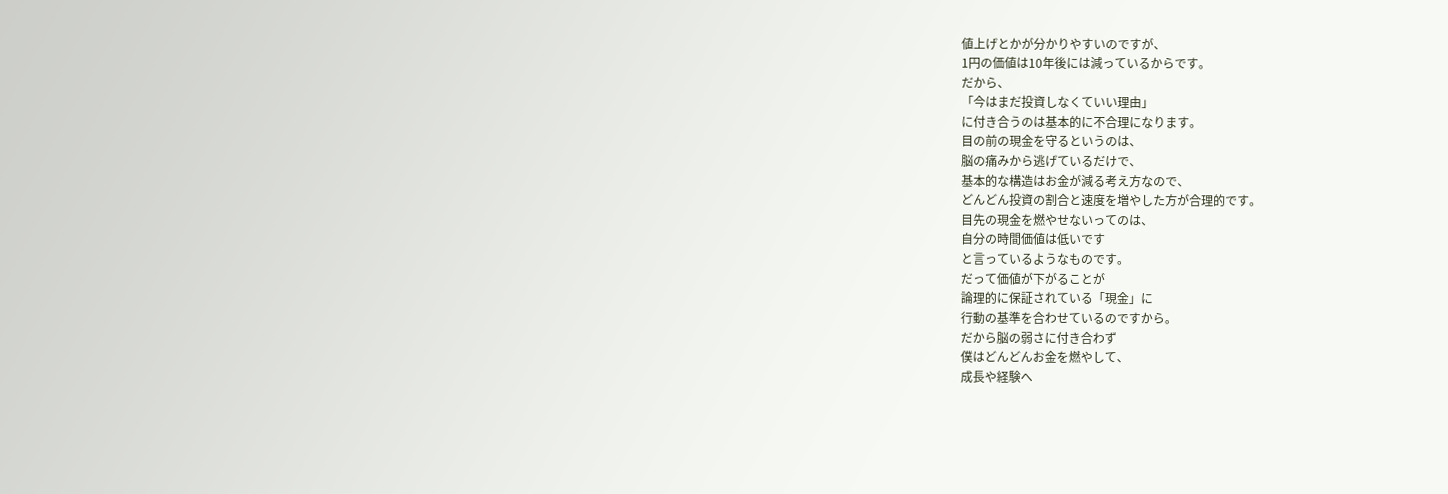値上げとかが分かりやすいのですが、
1円の価値は10年後には減っているからです。
だから、
「今はまだ投資しなくていい理由」
に付き合うのは基本的に不合理になります。
目の前の現金を守るというのは、
脳の痛みから逃げているだけで、
基本的な構造はお金が減る考え方なので、
どんどん投資の割合と速度を増やした方が合理的です。
目先の現金を燃やせないってのは、
自分の時間価値は低いです
と言っているようなものです。
だって価値が下がることが
論理的に保証されている「現金」に
行動の基準を合わせているのですから。
だから脳の弱さに付き合わず
僕はどんどんお金を燃やして、
成長や経験へ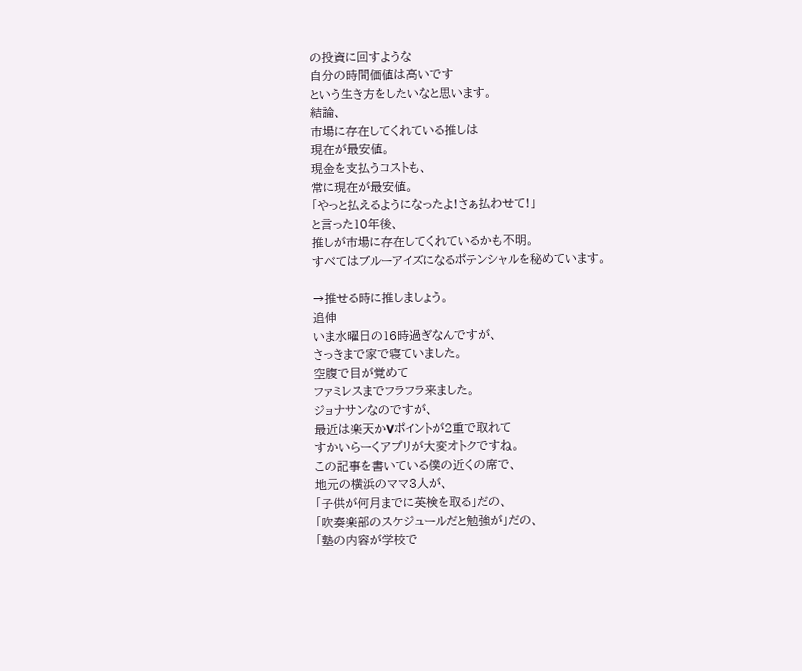の投資に回すような
自分の時間価値は高いです
という生き方をしたいなと思います。
結論、
市場に存在してくれている推しは
現在が最安値。
現金を支払うコストも、
常に現在が最安値。
「やっと払えるようになったよ!さぁ払わせて!」
と言った10年後、
推しが市場に存在してくれているかも不明。
すべてはブルーアイズになるポテンシャルを秘めています。

→推せる時に推しましょう。
追伸
いま水曜日の16時過ぎなんですが、
さっきまで家で寝ていました。
空腹で目が覚めて
ファミレスまでフラフラ来ました。
ジョナサンなのですが、
最近は楽天かVポイントが2重で取れて
すかいらーくアプリが大変オトクですね。
この記事を書いている僕の近くの席で、
地元の横浜のママ3人が、
「子供が何月までに英検を取る」だの、
「吹奏楽部のスケジュールだと勉強が」だの、
「塾の内容が学校で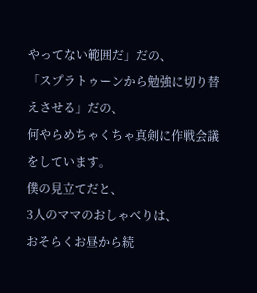やってない範囲だ」だの、
「スプラトゥーンから勉強に切り替えさせる」だの、
何やらめちゃくちゃ真剣に作戦会議をしています。
僕の見立てだと、
3人のママのおしゃべりは、
おそらくお昼から続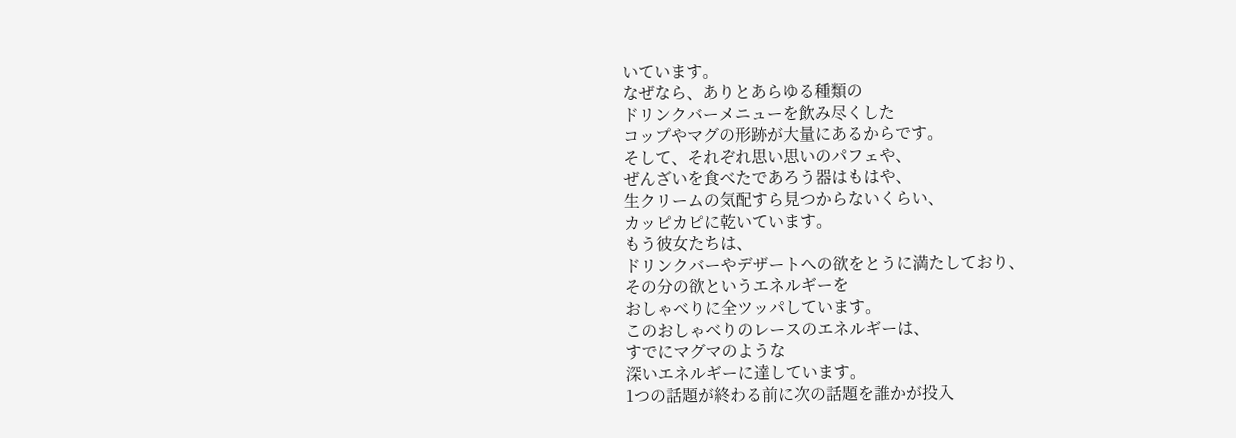いています。
なぜなら、ありとあらゆる種類の
ドリンクバーメニューを飲み尽くした
コップやマグの形跡が大量にあるからです。
そして、それぞれ思い思いのパフェや、
ぜんざいを食べたであろう器はもはや、
生クリームの気配すら見つからないくらい、
カッピカピに乾いています。
もう彼女たちは、
ドリンクバーやデザートへの欲をとうに満たしており、
その分の欲というエネルギーを
おしゃべりに全ツッパしています。
このおしゃべりのレースのエネルギーは、
すでにマグマのような
深いエネルギーに達しています。
1つの話題が終わる前に次の話題を誰かが投入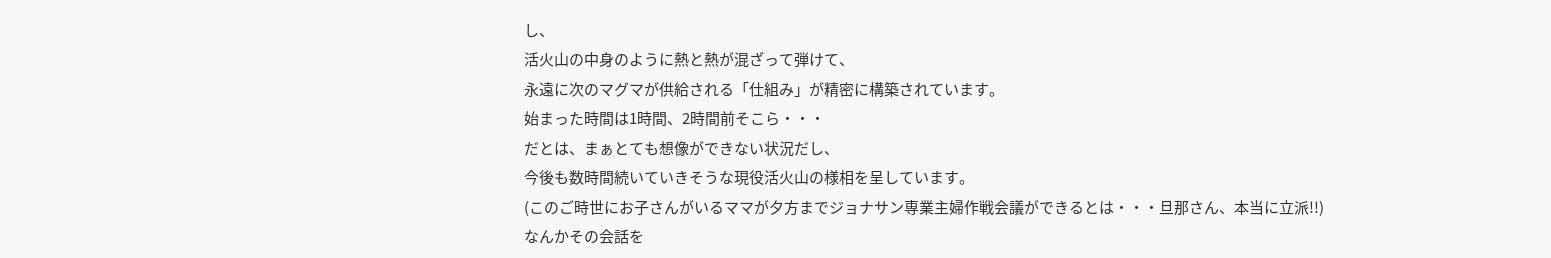し、
活火山の中身のように熱と熱が混ざって弾けて、
永遠に次のマグマが供給される「仕組み」が精密に構築されています。
始まった時間は1時間、2時間前そこら・・・
だとは、まぁとても想像ができない状況だし、
今後も数時間続いていきそうな現役活火山の様相を呈しています。
(このご時世にお子さんがいるママが夕方までジョナサン専業主婦作戦会議ができるとは・・・旦那さん、本当に立派!!)
なんかその会話を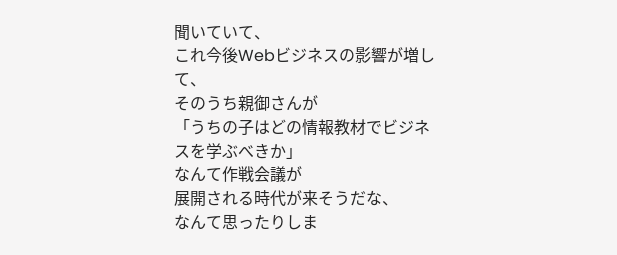聞いていて、
これ今後Webビジネスの影響が増して、
そのうち親御さんが
「うちの子はどの情報教材でビジネスを学ぶべきか」
なんて作戦会議が
展開される時代が来そうだな、
なんて思ったりしま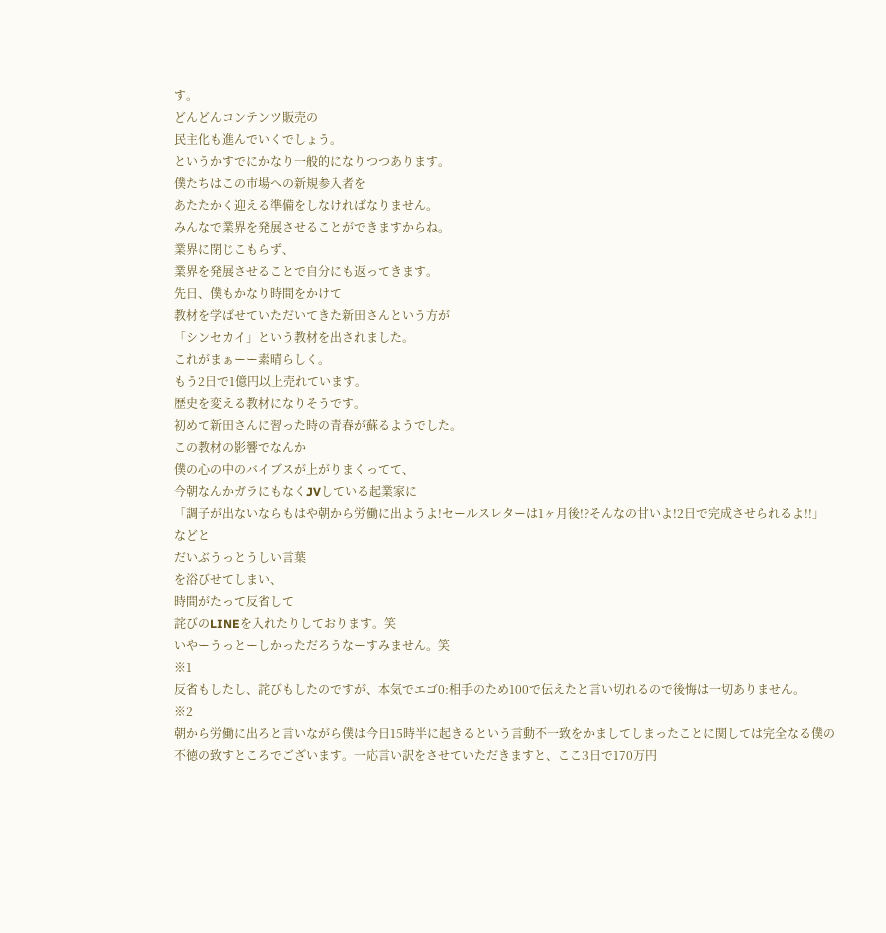す。
どんどんコンテンツ販売の
民主化も進んでいくでしょう。
というかすでにかなり一般的になりつつあります。
僕たちはこの市場への新規参入者を
あたたかく迎える準備をしなければなりません。
みんなで業界を発展させることができますからね。
業界に閉じこもらず、
業界を発展させることで自分にも返ってきます。
先日、僕もかなり時間をかけて
教材を学ばせていただいてきた新田さんという方が
「シンセカイ」という教材を出されました。
これがまぁーー素晴らしく。
もう2日で1億円以上売れています。
歴史を変える教材になりそうです。
初めて新田さんに習った時の青春が蘇るようでした。
この教材の影響でなんか
僕の心の中のバイブスが上がりまくってて、
今朝なんかガラにもなくJVしている起業家に
「調子が出ないならもはや朝から労働に出ようよ!セールスレターは1ヶ月後!?そんなの甘いよ!2日で完成させられるよ!!」
などと
だいぶうっとうしい言葉
を浴びせてしまい、
時間がたって反省して
詫びのLINEを入れたりしております。笑
いやーうっとーしかっただろうなーすみません。笑
※1
反省もしたし、詫びもしたのですが、本気でエゴ0:相手のため100で伝えたと言い切れるので後悔は一切ありません。
※2
朝から労働に出ろと言いながら僕は今日15時半に起きるという言動不一致をかましてしまったことに関しては完全なる僕の不徳の致すところでございます。一応言い訳をさせていただきますと、ここ3日で170万円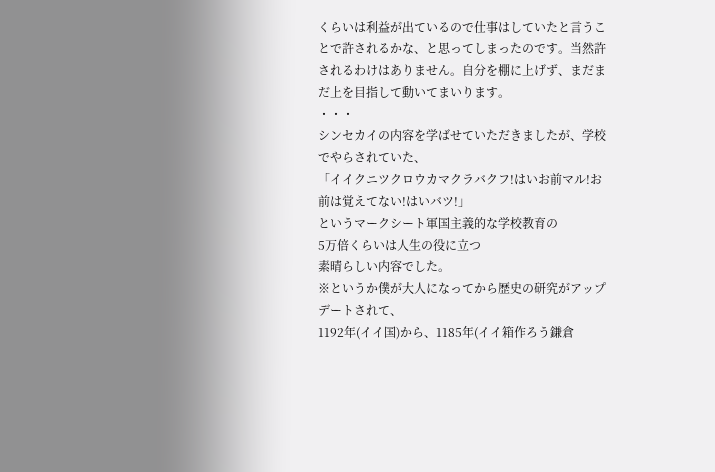くらいは利益が出ているので仕事はしていたと言うことで許されるかな、と思ってしまったのです。当然許されるわけはありません。自分を棚に上げず、まだまだ上を目指して動いてまいります。
・・・
シンセカイの内容を学ばせていただきましたが、学校でやらされていた、
「イイクニツクロウカマクラバクフ!はいお前マル!お前は覚えてない!はいバツ!」
というマークシート軍国主義的な学校教育の
5万倍くらいは人生の役に立つ
素晴らしい内容でした。
※というか僕が大人になってから歴史の研究がアップデートされて、
1192年(イイ国)から、1185年(イイ箱作ろう鎌倉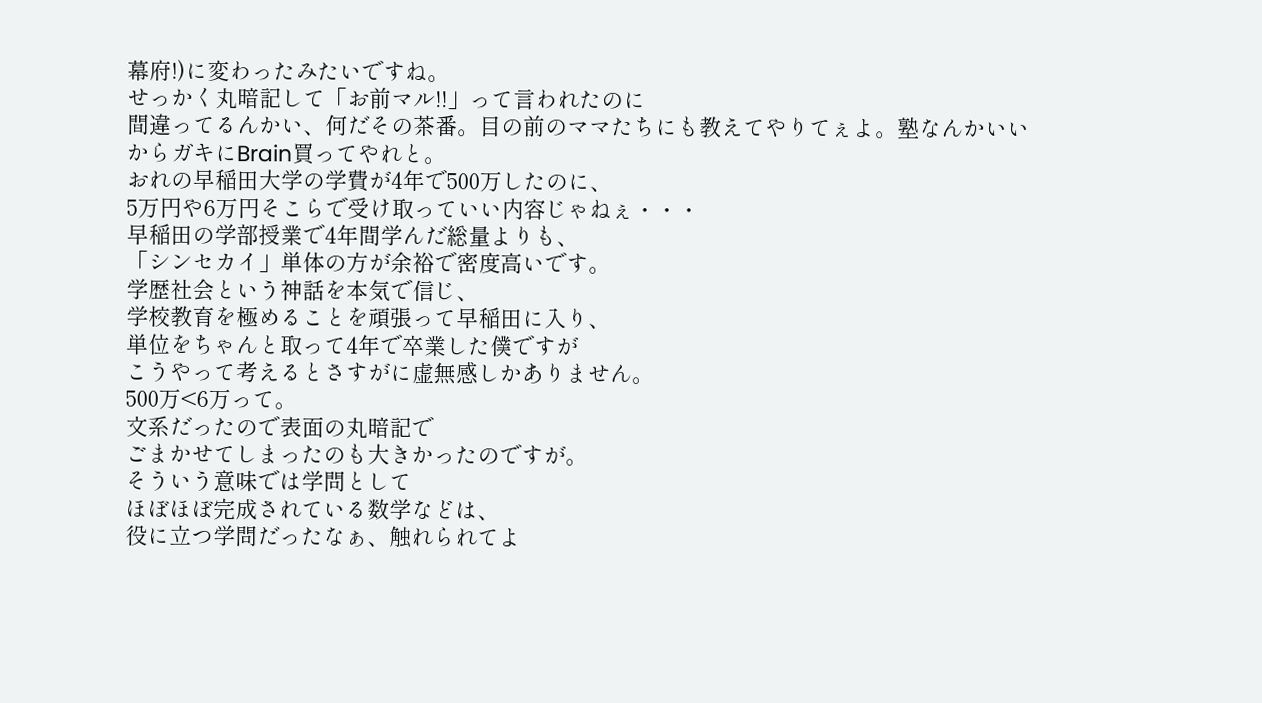幕府!)に変わったみたいですね。
せっかく丸暗記して「お前マル!!」って言われたのに
間違ってるんかい、何だその茶番。目の前のママたちにも教えてやりてぇよ。塾なんかいいからガキにBrain買ってやれと。
おれの早稲田大学の学費が4年で500万したのに、
5万円や6万円そこらで受け取っていい内容じゃねぇ・・・
早稲田の学部授業で4年間学んだ総量よりも、
「シンセカイ」単体の方が余裕で密度高いです。
学歴社会という神話を本気で信じ、
学校教育を極めることを頑張って早稲田に入り、
単位をちゃんと取って4年で卒業した僕ですが
こうやって考えるとさすがに虚無感しかありません。
500万<6万って。
文系だったので表面の丸暗記で
ごまかせてしまったのも大きかったのですが。
そういう意味では学問として
ほぼほぼ完成されている数学などは、
役に立つ学問だったなぁ、触れられてよ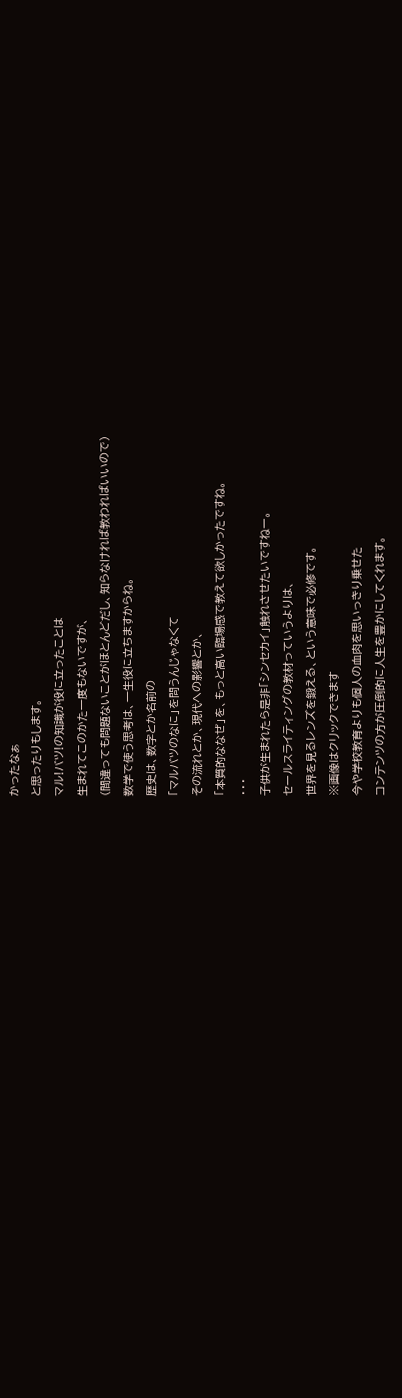かったなぁ
と思ったりもします。
マル!バツ!の知識が役に立ったことは
生まれてこのかた一度もないですが、
(間違っても問題ないことがほとんどだし、知らなければ教わればいいので)
数学で使う思考は、一生役に立ちますからね。
歴史は、数字とか名前の
「マルバツのなに」を問うんじゃなくて
その流れとか、現代への影響とか、
「本質的ななぜ」を、もっと高い臨場感で教えて欲しかったですね。
・・・
子供が生まれたら是非「シンセカイ」触れさせたいですねー。
セールスライティングの教材っていうよりは、
世界を見るレンズを鍛える、という意味で必修です。
※画像はクリックできます
今や学校教育よりも個人の血肉を思いっきり乗せた
コンテンツの方が圧倒的に人生を豊かにしてくれます。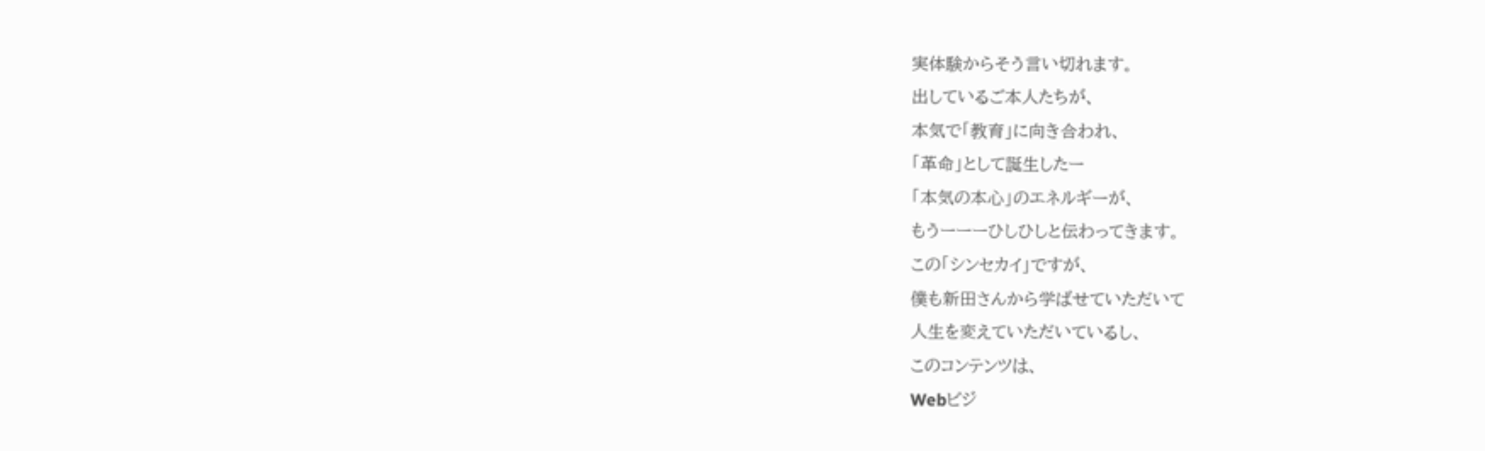実体験からそう言い切れます。
出しているご本人たちが、
本気で「教育」に向き合われ、
「革命」として誕生したー
「本気の本心」のエネルギーが、
もうーーーひしひしと伝わってきます。
この「シンセカイ」ですが、
僕も新田さんから学ばせていただいて
人生を変えていただいているし、
このコンテンツは、
Webビジ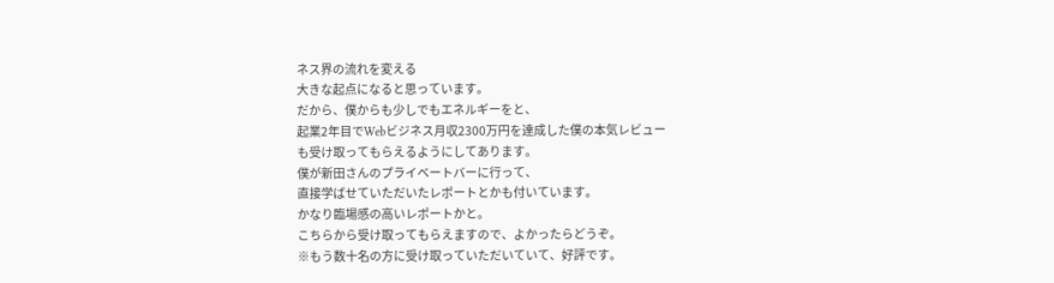ネス界の流れを変える
大きな起点になると思っています。
だから、僕からも少しでもエネルギーをと、
起業2年目でWebビジネス月収2300万円を達成した僕の本気レビュー
も受け取ってもらえるようにしてあります。
僕が新田さんのプライベートバーに行って、
直接学ばせていただいたレポートとかも付いています。
かなり臨場感の高いレポートかと。
こちらから受け取ってもらえますので、よかったらどうぞ。
※もう数十名の方に受け取っていただいていて、好評です。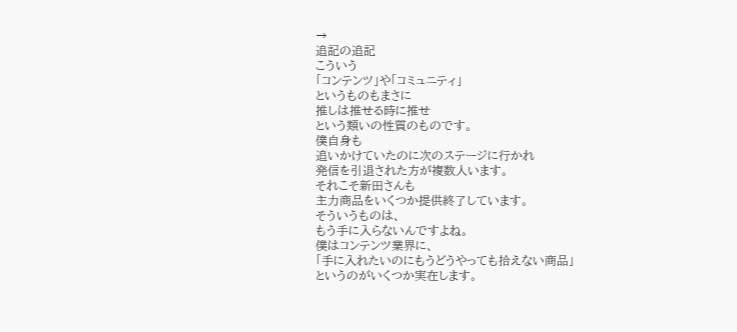→
追記の追記
こういう
「コンテンツ」や「コミュニティ」
というものもまさに
推しは推せる時に推せ
という類いの性質のものです。
僕自身も
追いかけていたのに次のステージに行かれ
発信を引退された方が複数人います。
それこそ新田さんも
主力商品をいくつか提供終了しています。
そういうものは、
もう手に入らないんですよね。
僕はコンテンツ業界に、
「手に入れたいのにもうどうやっても拾えない商品」
というのがいくつか実在します。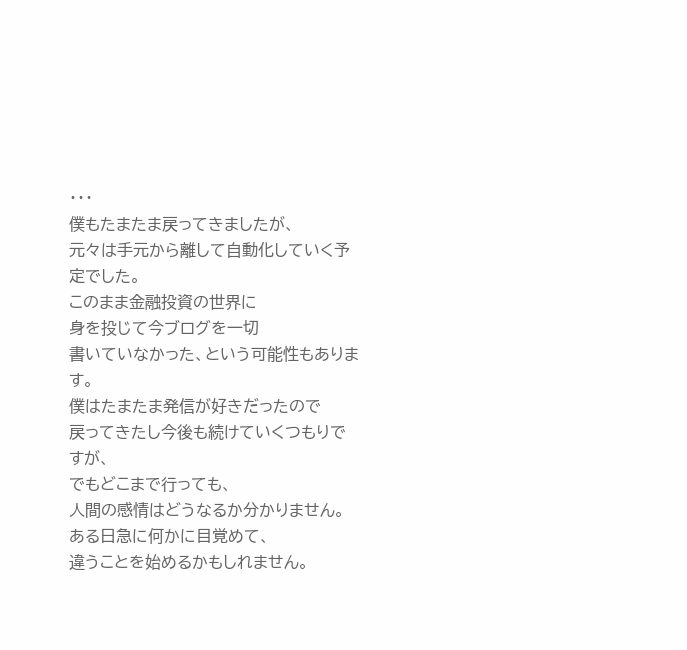・・・
僕もたまたま戻ってきましたが、
元々は手元から離して自動化していく予定でした。
このまま金融投資の世界に
身を投じて今ブログを一切
書いていなかった、という可能性もあります。
僕はたまたま発信が好きだったので
戻ってきたし今後も続けていくつもりですが、
でもどこまで行っても、
人間の感情はどうなるか分かりません。
ある日急に何かに目覚めて、
違うことを始めるかもしれません。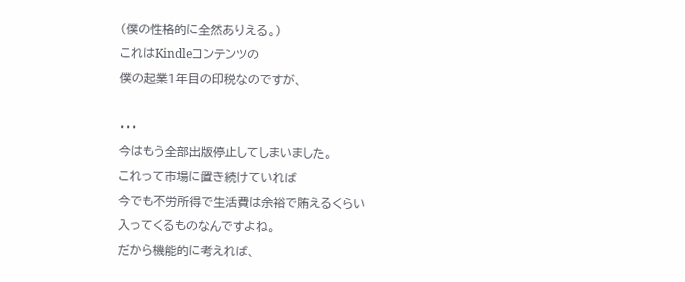(僕の性格的に全然ありえる。)
これはKindleコンテンツの
僕の起業1年目の印税なのですが、

・・・
今はもう全部出版停止してしまいました。
これって市場に置き続けていれば
今でも不労所得で生活費は余裕で賄えるくらい
入ってくるものなんですよね。
だから機能的に考えれば、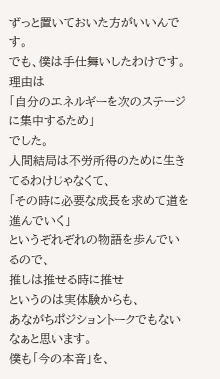ずっと置いておいた方がいいんです。
でも、僕は手仕舞いしたわけです。
理由は
「自分のエネルギーを次のステージに集中するため」
でした。
人間結局は不労所得のために生きてるわけじゃなくて、
「その時に必要な成長を求めて道を進んでいく」
というぞれぞれの物語を歩んでいるので、
推しは推せる時に推せ
というのは実体験からも、
あながちポジショントークでもないなぁと思います。
僕も「今の本音」を、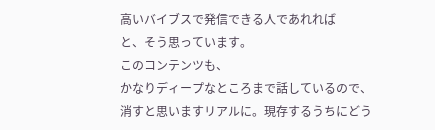高いバイブスで発信できる人であれれば
と、そう思っています。
このコンテンツも、
かなりディープなところまで話しているので、
消すと思いますリアルに。現存するうちにどう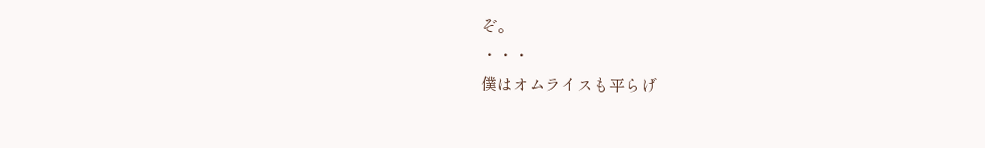ぞ。
・・・
僕はオムライスも平らげ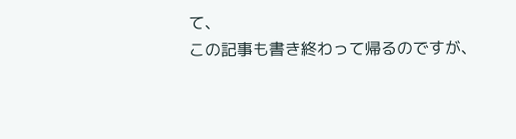て、
この記事も書き終わって帰るのですが、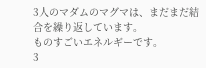3人のマダムのマグマは、まだまだ結合を繰り返しています。
ものすごいエネルギーです。
3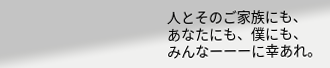人とそのご家族にも、
あなたにも、僕にも、
みんなーーーに幸あれ。